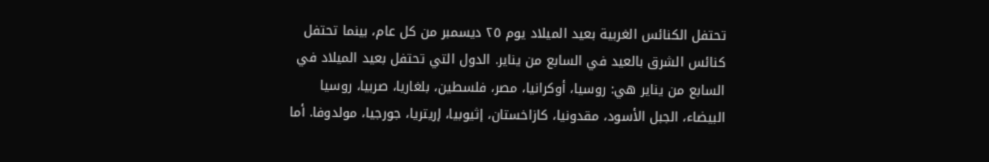تحتفل الكنائس الغربية بعيد الميلاد يوم ٢٥ ديسمبر من كل عام، بينما تحتفل كنائس الشرق بالعيد في السابع من يناير. الدول التي تحتفل بعيد الميلاد في السابع من يناير هي: روسيا، أوكرانيا، مصر، فلسطين، بلغاريا، صربيا، روسيا البيضاء، الجبل الأسود، مقدونيا، كازاخستان، إثيوبيا، إريتريا، جورجيا، مولدوفا. أما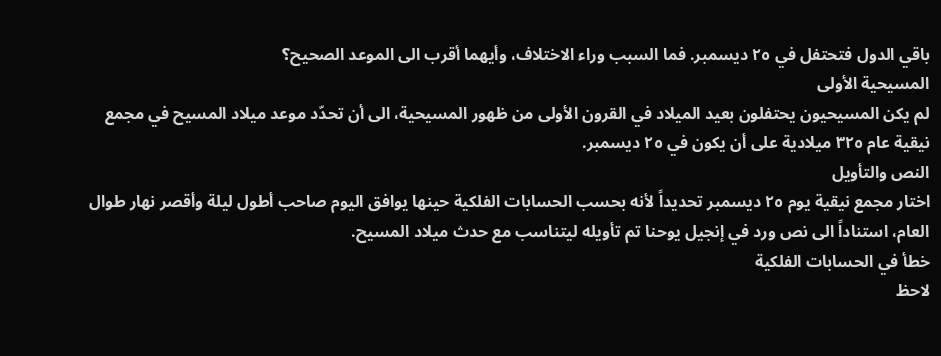باقي الدول فتحتفل في ٢٥ ديسمبر. فما السبب وراء الاختلاف، وأيهما أقرب الى الموعد الصحيح؟
المسيحية الأولى
لم يكن المسيحيون يحتفلون بعيد الميلاد في القرون الأولى من ظهور المسيحية، الى أن تحدّد موعد ميلاد المسيح في مجمع نيقية عام ٣٢٥ ميلادية على أن يكون في ٢٥ ديسمبر.
النص والتأويل
اختار مجمع نيقية يوم ٢٥ ديسمبر تحديداً لأنه بحسب الحسابات الفلكية حينها يوافق اليوم صاحب أطول ليلة وأقصر نهار طوال العام، استناداً الى نص ورد في إنجيل يوحنا تم تأويله ليتناسب مع حدث ميلاد المسيح.
خطأ في الحسابات الفلكية
لاحظ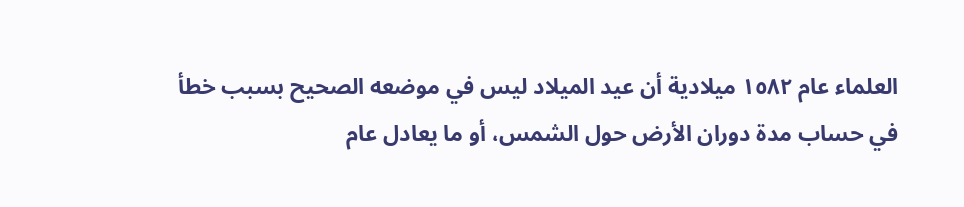العلماء عام ١٥٨٢ ميلادية أن عيد الميلاد ليس في موضعه الصحيح بسبب خطأ في حساب مدة دوران الأرض حول الشمس، أو ما يعادل عام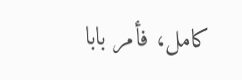كامل، فأمر بابا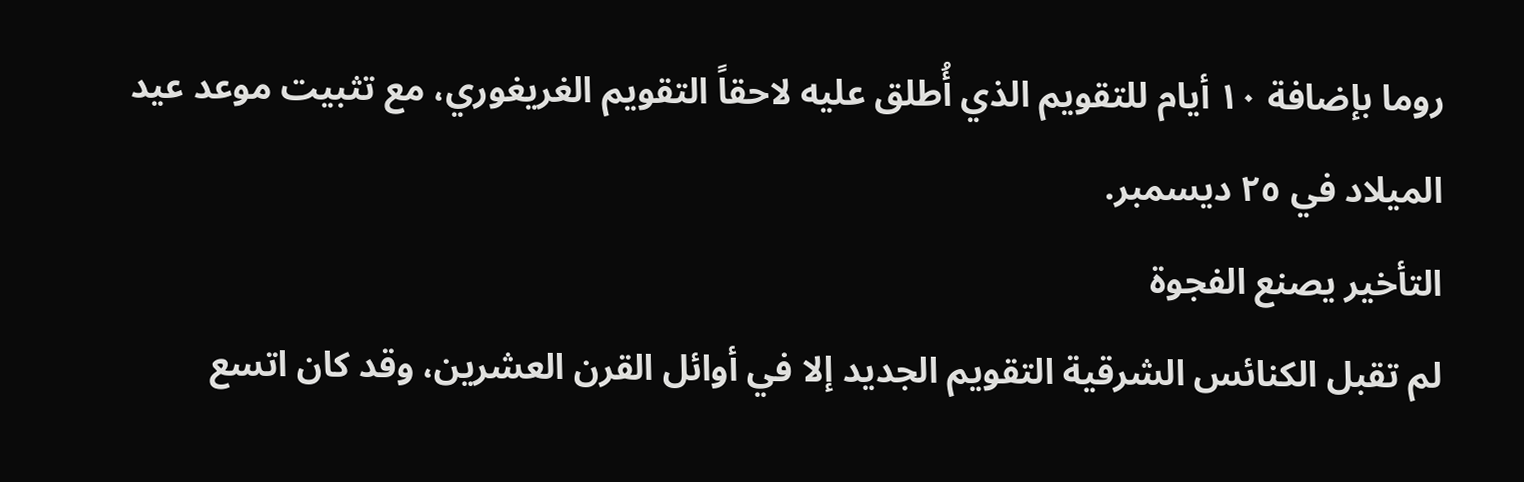روما بإضافة ١٠ أيام للتقويم الذي أُطلق عليه لاحقاً التقويم الغريغوري، مع تثبيت موعد عيد الميلاد في ٢٥ ديسمبر.
التأخير يصنع الفجوة
لم تقبل الكنائس الشرقية التقويم الجديد إلا في أوائل القرن العشرين، وقد كان اتسع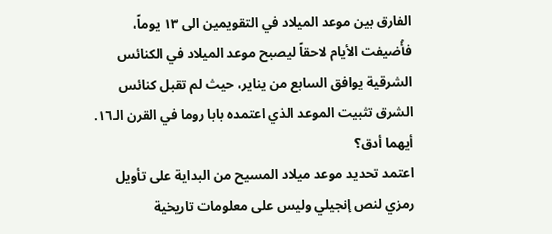الفارق بين موعد الميلاد في التقويمين الى ١٣ يوماً، فأُضيفت الأيام لاحقاً ليصبح موعد الميلاد في الكنائس الشرقية يوافق السابع من يناير، حيث لم تقبل كنائس الشرق تثبيت الموعد الذي اعتمده بابا روما في القرن الـ١٦.
أيهما أدق؟
اعتمد تحديد موعد ميلاد المسيح من البداية على تأويل رمزي لنص إنجيلي وليس على معلومات تاريخية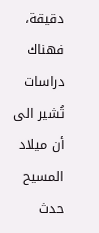دقيقة، فهناك دراسات تُشير الى أن ميلاد المسيح حدث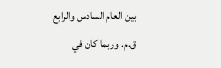بين العام السادس والرابع ق.م. وربما كان في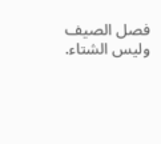فصل الصيف وليس الشتاء.